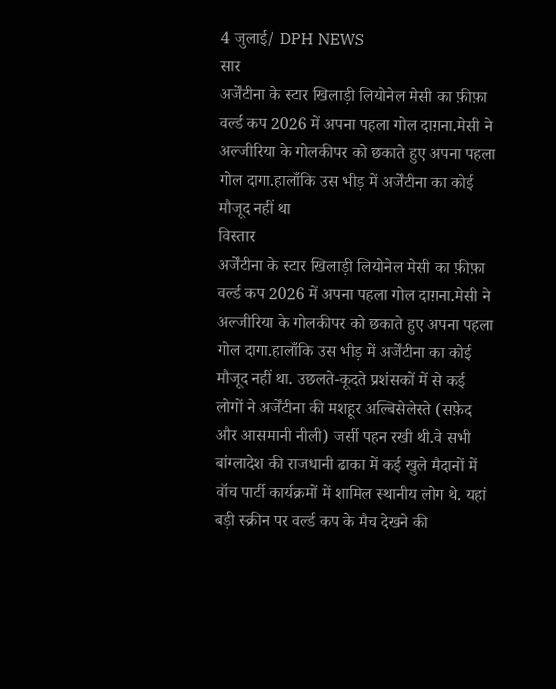4 जुलाई/ DPH NEWS
सार
अर्जेंटीना के स्टार खिलाड़ी लियोनेल मेसी का फ़ीफ़ा वर्ल्ड कप 2026 में अपना पहला गोल दाग़ना.मेसी ने अल्जीरिया के गोलकीपर को छकाते हुए अपना पहला गोल दागा.हालाँकि उस भीड़ में अर्जेंटीना का कोई मौजूद नहीं था
विस्तार
अर्जेंटीना के स्टार खिलाड़ी लियोनेल मेसी का फ़ीफ़ा वर्ल्ड कप 2026 में अपना पहला गोल दाग़ना.मेसी ने अल्जीरिया के गोलकीपर को छकाते हुए अपना पहला गोल दागा.हालाँकि उस भीड़ में अर्जेंटीना का कोई मौजूद नहीं था. उछलते-कूदते प्रशंसकों में से कई लोगों ने अर्जेंटीना की मशहूर अल्बिसेलेस्ते (सफ़ेद और आसमानी नीली) जर्सी पहन रखी थी.वे सभी बांग्लादेश की राजधानी ढाका में कई खुले मैदानों में वॉच पार्टी कार्यक्रमों में शामिल स्थानीय लोग थे. यहां बड़ी स्क्रीन पर वर्ल्ड कप के मैच देखने की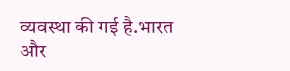व्यवस्था की गई है.भारत और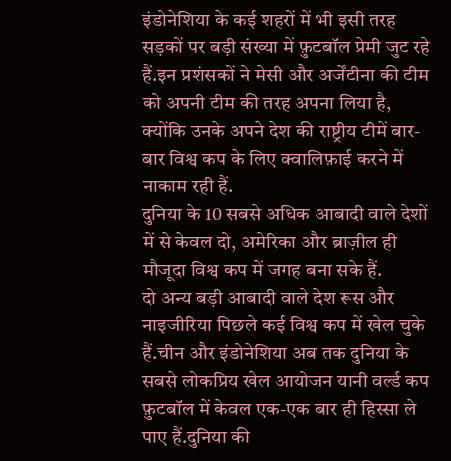इंडोनेशिया के कई शहरों में भी इसी तरह सड़कों पर बड़ी संख्या में फ़ुटबॉल प्रेमी जुट रहे हैं.इन प्रशंसकों ने मेसी और अर्जेंटीना की टीम को अपनी टीम की तरह अपना लिया है, क्योंकि उनके अपने देश की राष्ट्रीय टीमें बार-बार विश्व कप के लिए क्वालिफ़ाई करने में नाकाम रही हैं.
दुनिया के 10 सबसे अधिक आबादी वाले देशों में से केवल दो, अमेरिका और ब्राज़ील ही मौजूदा विश्व कप में जगह बना सके हैं.
दो अन्य बड़ी आबादी वाले देश रूस और नाइजीरिया पिछले कई विश्व कप में खेल चुके हैं.चीन और इंडोनेशिया अब तक दुनिया के सबसे लोकप्रिय खेल आयोजन यानी वर्ल्ड कप फ़ुटबॉल में केवल एक-एक बार ही हिस्सा ले पाए हैं.दुनिया की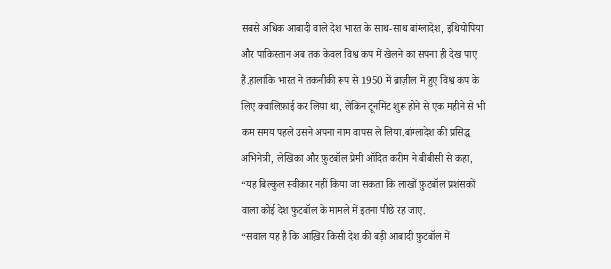सबसे अधिक आबादी वाले देश भारत के साथ-साथ बांग्लादेश, इथियोपिया और पाकिस्तान अब तक केवल विश्व कप में खेलने का सपना ही देख पाए हैं.हालांकि भारत ने तकनीकी रूप से 1950 में ब्राज़ील में हुए विश्व कप के लिए क्वालिफ़ाई कर लिया था, लेकिन टूर्नामेंट शुरू होने से एक महीने से भी कम समय पहले उसने अपना नाम वापस ले लिया.बांग्लादेश की प्रसिद्ध अभिनेत्री, लेखिका और फ़ुटबॉल प्रेमी ऑदित करीम ने बीबीसी से कहा,
“यह बिल्कुल स्वीकार नहीं किया जा सकता कि लाखों फ़ुटबॉल प्रशंसकों वाला कोई देश फुटबॉल के मामले में इतना पीछे रह जाए.
“सवाल यह है कि आख़िर किसी देश की बड़ी आबादी फ़ुटबॉल में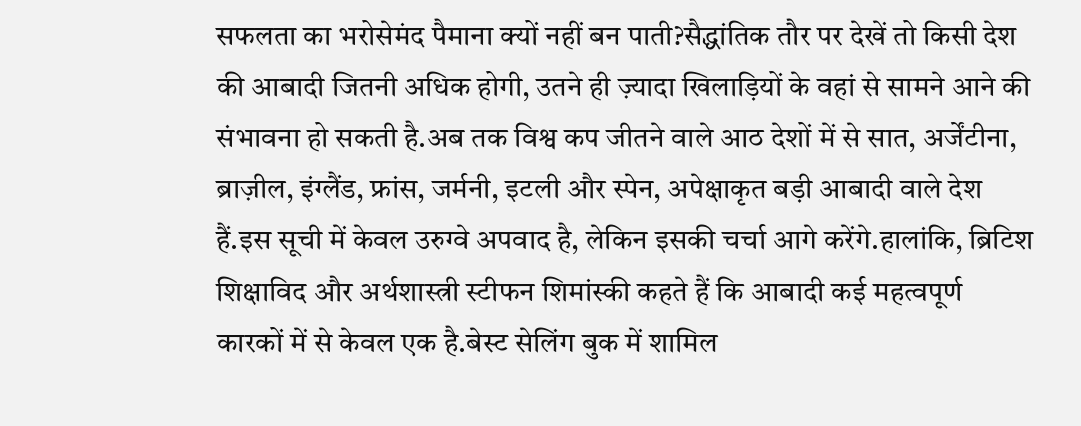सफलता का भरोसेमंद पैमाना क्यों नहीं बन पाती?सैद्धांतिक तौर पर देखें तो किसी देश की आबादी जितनी अधिक होगी, उतने ही ज़्यादा खिलाड़ियों के वहां से सामने आने की संभावना हो सकती है.अब तक विश्व कप जीतने वाले आठ देशों में से सात, अर्जेंटीना, ब्राज़ील, इंग्लैंड, फ्रांस, जर्मनी, इटली और स्पेन, अपेक्षाकृत बड़ी आबादी वाले देश हैं.इस सूची में केवल उरुग्वे अपवाद है, लेकिन इसकी चर्चा आगे करेंगे.हालांकि, ब्रिटिश शिक्षाविद और अर्थशास्त्री स्टीफन शिमांस्की कहते हैं कि आबादी कई महत्वपूर्ण कारकों में से केवल एक है.बेस्ट सेलिंग बुक में शामिल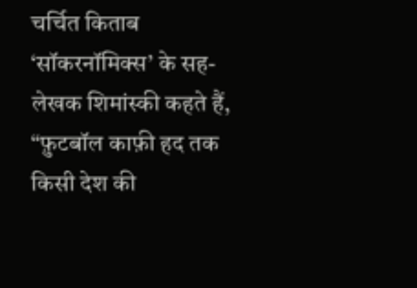चर्चित किताब ‘सॉकरनॉमिक्स’ के सह-लेखक शिमांस्की कहते हैं, “फ़ुटबॉल काफ़ी हद तक किसी देश की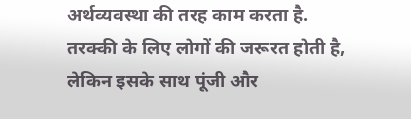अर्थव्यवस्था की तरह काम करता है. तरक्की के लिए लोगों की जरूरत होती है, लेकिन इसके साथ पूंजी और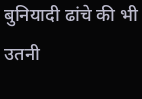बुनियादी ढांचे की भी उतनी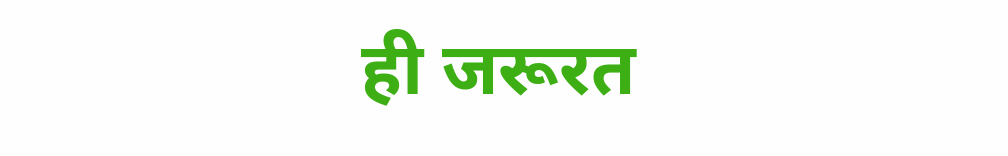ही जरूरत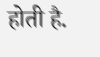होती है.